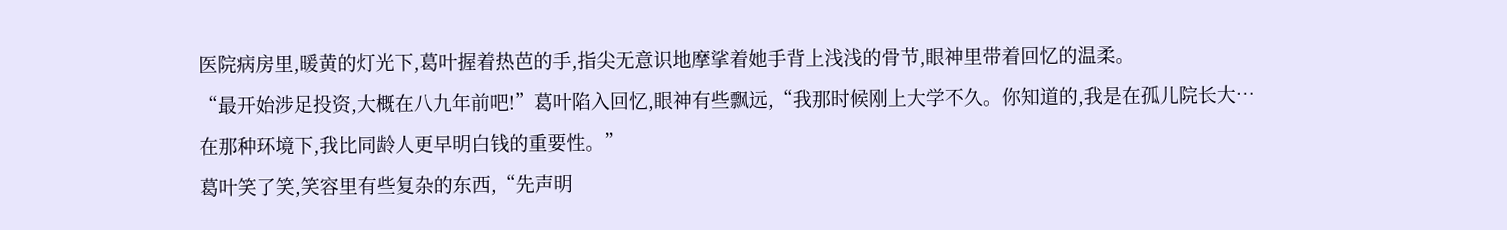医院病房里,暖黄的灯光下,葛叶握着热芭的手,指尖无意识地摩挲着她手背上浅浅的骨节,眼神里带着回忆的温柔。
“最开始涉足投资,大概在八九年前吧!”葛叶陷入回忆,眼神有些飘远,“我那时候刚上大学不久。你知道的,我是在孤儿院长大…
在那种环境下,我比同龄人更早明白钱的重要性。”
葛叶笑了笑,笑容里有些复杂的东西,“先声明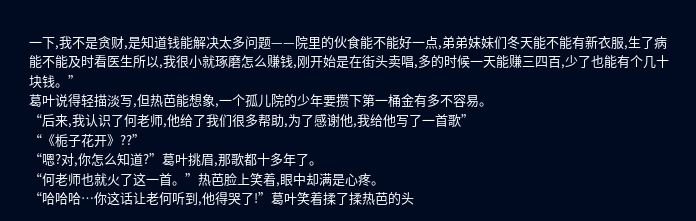一下,我不是贪财,是知道钱能解决太多问题——院里的伙食能不能好一点,弟弟妹妹们冬天能不能有新衣服,生了病能不能及时看医生所以,我很小就琢磨怎么赚钱,刚开始是在街头卖唱,多的时候一天能赚三四百,少了也能有个几十块钱。”
葛叶说得轻描淡写,但热芭能想象,一个孤儿院的少年要攒下第一桶金有多不容易。
“后来,我认识了何老师,他给了我们很多帮助,为了感谢他,我给他写了一首歌”
“《栀子花开》??”
“嗯?对,你怎么知道?”葛叶挑眉,那歌都十多年了。
“何老师也就火了这一首。”热芭脸上笑着,眼中却满是心疼。
“哈哈哈…你这话让老何听到,他得哭了!”葛叶笑着揉了揉热芭的头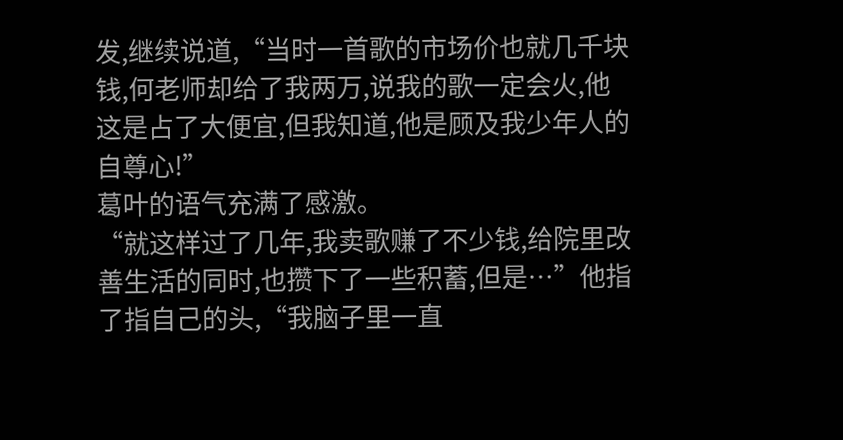发,继续说道,“当时一首歌的市场价也就几千块钱,何老师却给了我两万,说我的歌一定会火,他这是占了大便宜,但我知道,他是顾及我少年人的自尊心!”
葛叶的语气充满了感激。
“就这样过了几年,我卖歌赚了不少钱,给院里改善生活的同时,也攒下了一些积蓄,但是…”他指了指自己的头,“我脑子里一直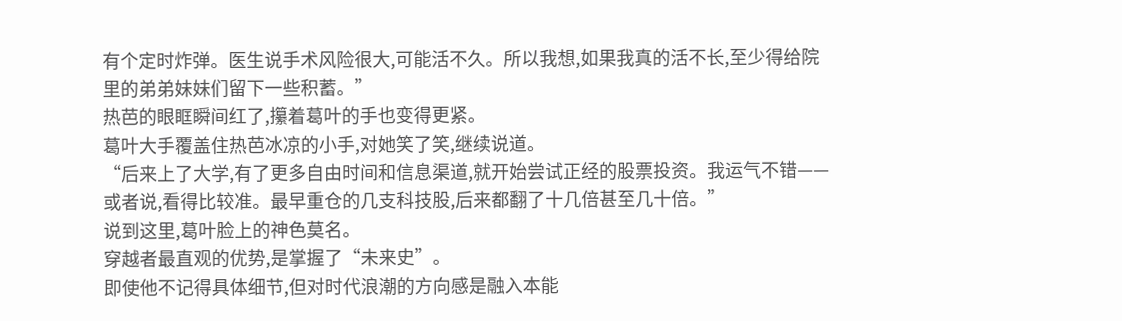有个定时炸弹。医生说手术风险很大,可能活不久。所以我想,如果我真的活不长,至少得给院里的弟弟妹妹们留下一些积蓄。”
热芭的眼眶瞬间红了,攥着葛叶的手也变得更紧。
葛叶大手覆盖住热芭冰凉的小手,对她笑了笑,继续说道。
“后来上了大学,有了更多自由时间和信息渠道,就开始尝试正经的股票投资。我运气不错——或者说,看得比较准。最早重仓的几支科技股,后来都翻了十几倍甚至几十倍。”
说到这里,葛叶脸上的神色莫名。
穿越者最直观的优势,是掌握了“未来史”。
即使他不记得具体细节,但对时代浪潮的方向感是融入本能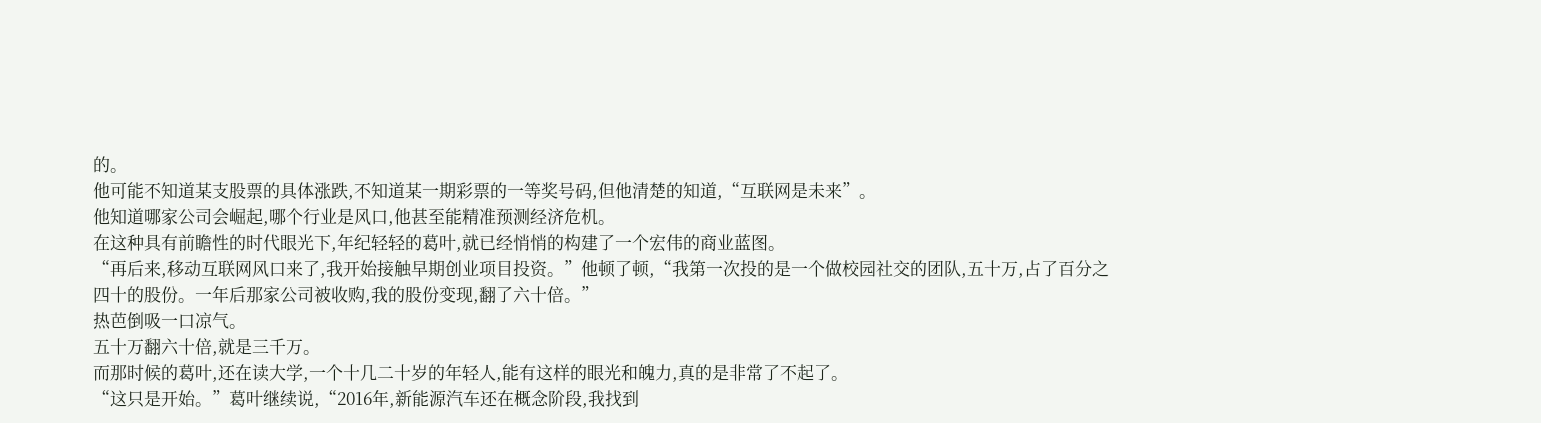的。
他可能不知道某支股票的具体涨跌,不知道某一期彩票的一等奖号码,但他清楚的知道,“互联网是未来”。
他知道哪家公司会崛起,哪个行业是风口,他甚至能精准预测经济危机。
在这种具有前瞻性的时代眼光下,年纪轻轻的葛叶,就已经悄悄的构建了一个宏伟的商业蓝图。
“再后来,移动互联网风口来了,我开始接触早期创业项目投资。”他顿了顿,“我第一次投的是一个做校园社交的团队,五十万,占了百分之四十的股份。一年后那家公司被收购,我的股份变现,翻了六十倍。”
热芭倒吸一口凉气。
五十万翻六十倍,就是三千万。
而那时候的葛叶,还在读大学,一个十几二十岁的年轻人,能有这样的眼光和魄力,真的是非常了不起了。
“这只是开始。”葛叶继续说,“2016年,新能源汽车还在概念阶段,我找到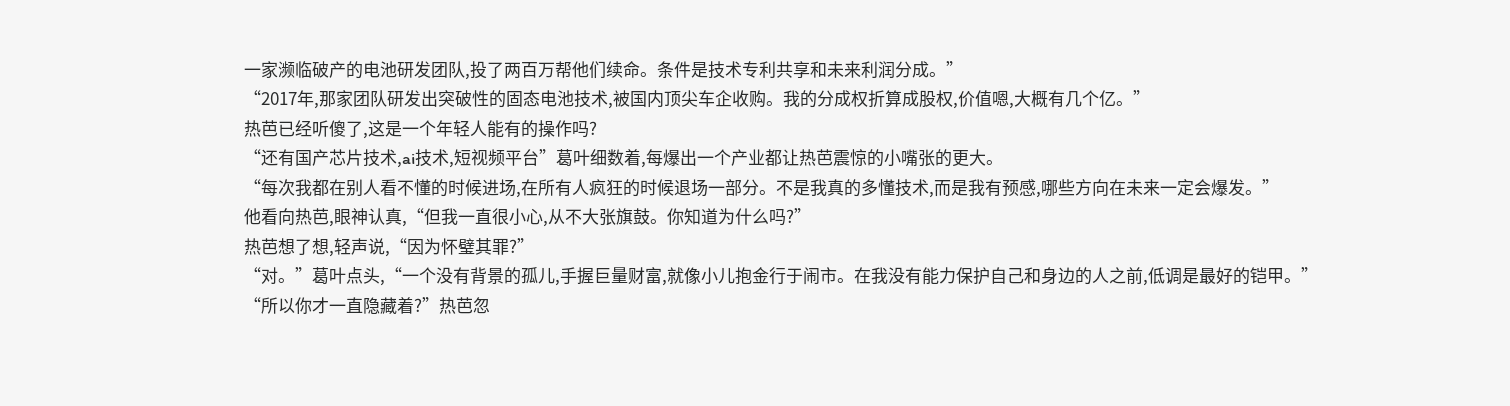一家濒临破产的电池研发团队,投了两百万帮他们续命。条件是技术专利共享和未来利润分成。”
“2017年,那家团队研发出突破性的固态电池技术,被国内顶尖车企收购。我的分成权折算成股权,价值嗯,大概有几个亿。”
热芭已经听傻了,这是一个年轻人能有的操作吗?
“还有国产芯片技术,ai技术,短视频平台”葛叶细数着,每爆出一个产业都让热芭震惊的小嘴张的更大。
“每次我都在别人看不懂的时候进场,在所有人疯狂的时候退场一部分。不是我真的多懂技术,而是我有预感,哪些方向在未来一定会爆发。”
他看向热芭,眼神认真,“但我一直很小心,从不大张旗鼓。你知道为什么吗?”
热芭想了想,轻声说,“因为怀璧其罪?”
“对。”葛叶点头,“一个没有背景的孤儿,手握巨量财富,就像小儿抱金行于闹市。在我没有能力保护自己和身边的人之前,低调是最好的铠甲。”
“所以你才一直隐藏着?”热芭忽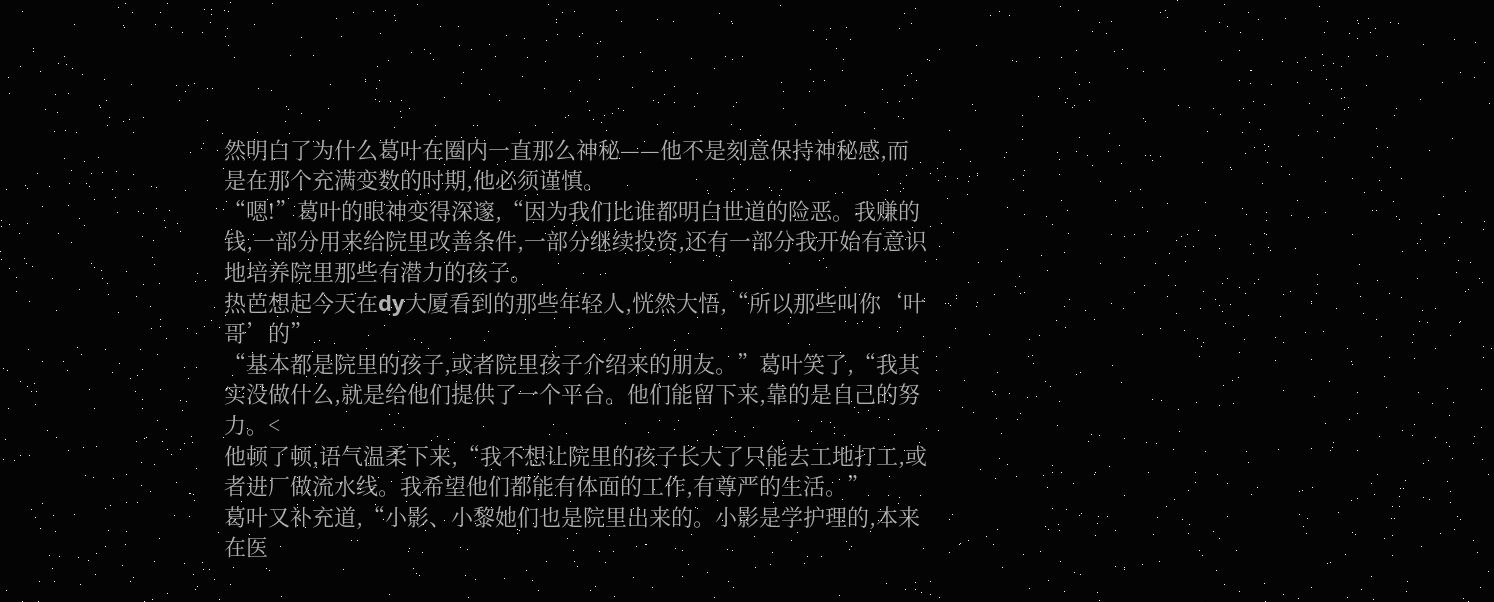然明白了为什么葛叶在圈内一直那么神秘——他不是刻意保持神秘感,而是在那个充满变数的时期,他必须谨慎。
“嗯!”葛叶的眼神变得深邃,“因为我们比谁都明白世道的险恶。我赚的钱,一部分用来给院里改善条件,一部分继续投资,还有一部分我开始有意识地培养院里那些有潜力的孩子。
热芭想起今天在dy大厦看到的那些年轻人,恍然大悟,“所以那些叫你‘叶哥’的”
“基本都是院里的孩子,或者院里孩子介绍来的朋友。”葛叶笑了,“我其实没做什么,就是给他们提供了一个平台。他们能留下来,靠的是自己的努力。<
他顿了顿,语气温柔下来,“我不想让院里的孩子长大了只能去工地打工,或者进厂做流水线。我希望他们都能有体面的工作,有尊严的生活。”
葛叶又补充道,“小影、小黎她们也是院里出来的。小影是学护理的,本来在医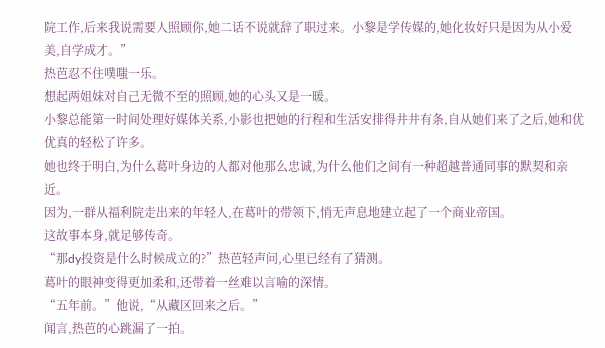院工作,后来我说需要人照顾你,她二话不说就辞了职过来。小黎是学传媒的,她化妆好只是因为从小爱美,自学成才。”
热芭忍不住噗嗤一乐。
想起两姐妹对自己无微不至的照顾,她的心头又是一暖。
小黎总能第一时间处理好媒体关系,小影也把她的行程和生活安排得井井有条,自从她们来了之后,她和优优真的轻松了许多。
她也终于明白,为什么葛叶身边的人都对他那么忠诚,为什么他们之间有一种超越普通同事的默契和亲近。
因为,一群从福利院走出来的年轻人,在葛叶的带领下,悄无声息地建立起了一个商业帝国。
这故事本身,就足够传奇。
“那dy投资是什么时候成立的?”热芭轻声问,心里已经有了猜测。
葛叶的眼神变得更加柔和,还带着一丝难以言喻的深情。
“五年前。”他说,“从藏区回来之后。”
闻言,热芭的心跳漏了一拍。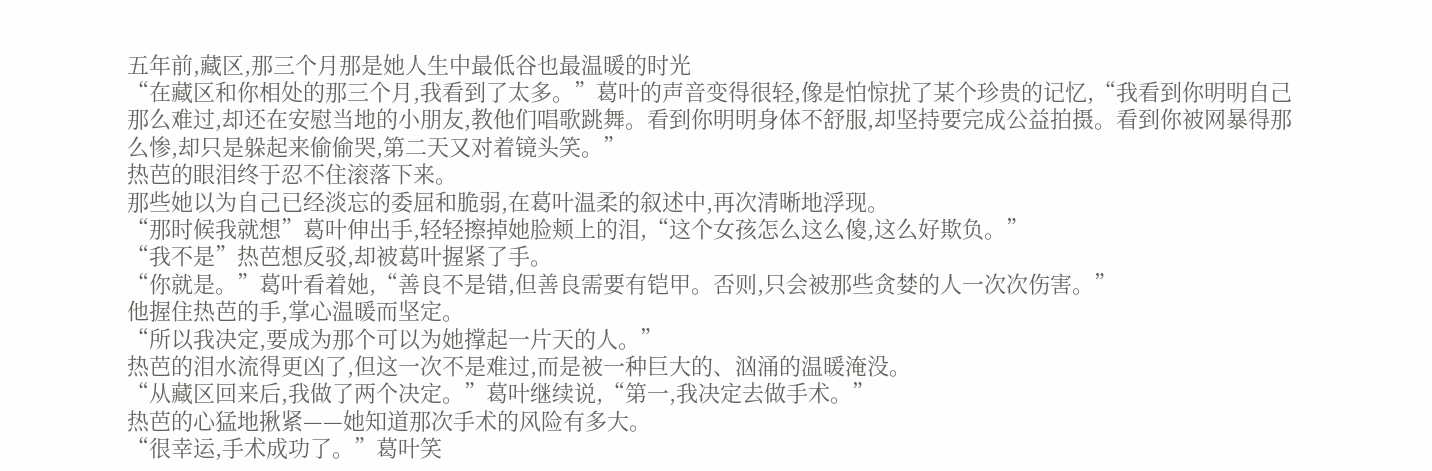五年前,藏区,那三个月那是她人生中最低谷也最温暖的时光
“在藏区和你相处的那三个月,我看到了太多。”葛叶的声音变得很轻,像是怕惊扰了某个珍贵的记忆,“我看到你明明自己那么难过,却还在安慰当地的小朋友,教他们唱歌跳舞。看到你明明身体不舒服,却坚持要完成公益拍摄。看到你被网暴得那么惨,却只是躲起来偷偷哭,第二天又对着镜头笑。”
热芭的眼泪终于忍不住滚落下来。
那些她以为自己已经淡忘的委屈和脆弱,在葛叶温柔的叙述中,再次清晰地浮现。
“那时候我就想”葛叶伸出手,轻轻擦掉她脸颊上的泪,“这个女孩怎么这么傻,这么好欺负。”
“我不是”热芭想反驳,却被葛叶握紧了手。
“你就是。”葛叶看着她,“善良不是错,但善良需要有铠甲。否则,只会被那些贪婪的人一次次伤害。”
他握住热芭的手,掌心温暖而坚定。
“所以我决定,要成为那个可以为她撑起一片天的人。”
热芭的泪水流得更凶了,但这一次不是难过,而是被一种巨大的、汹涌的温暖淹没。
“从藏区回来后,我做了两个决定。”葛叶继续说,“第一,我决定去做手术。”
热芭的心猛地揪紧——她知道那次手术的风险有多大。
“很幸运,手术成功了。”葛叶笑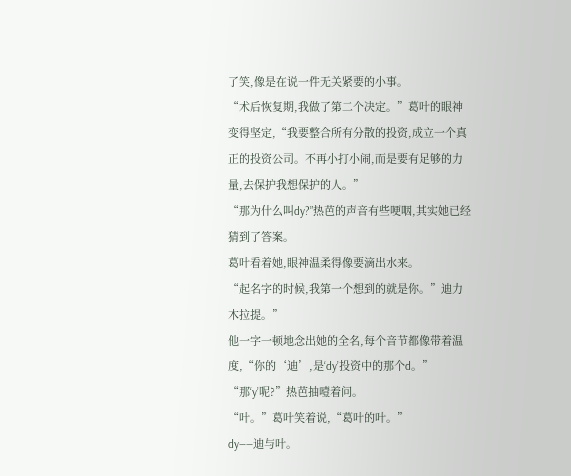了笑,像是在说一件无关紧要的小事。
“术后恢复期,我做了第二个决定。”葛叶的眼神变得坚定,“我要整合所有分散的投资,成立一个真正的投资公司。不再小打小闹,而是要有足够的力量,去保护我想保护的人。”
“那为什么叫dy?”热芭的声音有些哽咽,其实她已经猜到了答案。
葛叶看着她,眼神温柔得像要滴出水来。
“起名字的时候,我第一个想到的就是你。”迪力木拉提。”
他一字一顿地念出她的全名,每个音节都像带着温度,“你的‘迪’,是‘dy’投资中的那个d。”
“那‘y’呢?”热芭抽噎着问。
“叶。”葛叶笑着说,“葛叶的叶。”
dy——迪与叶。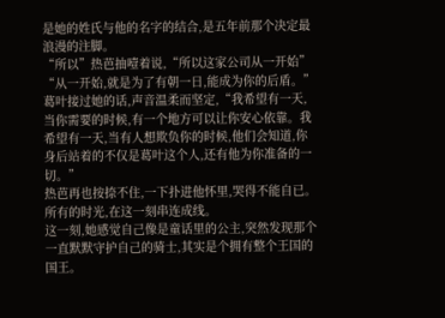是她的姓氏与他的名字的结合,是五年前那个决定最浪漫的注脚。
“所以”热芭抽噎着说,“所以这家公司从一开始”
“从一开始,就是为了有朝一日,能成为你的后盾。”葛叶接过她的话,声音温柔而坚定,“我希望有一天,当你需要的时候,有一个地方可以让你安心依靠。我希望有一天,当有人想欺负你的时候,他们会知道,你身后站着的不仅是葛叶这个人,还有他为你准备的一切。”
热芭再也按捺不住,一下扑进他怀里,哭得不能自已。
所有的时光,在这一刻串连成线。
这一刻,她感觉自己像是童话里的公主,突然发现那个一直默默守护自己的骑士,其实是个拥有整个王国的国王。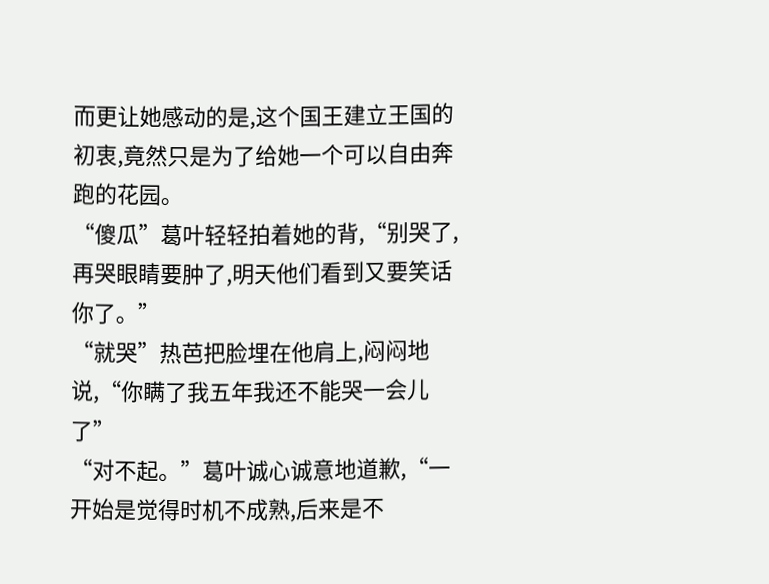而更让她感动的是,这个国王建立王国的初衷,竟然只是为了给她一个可以自由奔跑的花园。
“傻瓜”葛叶轻轻拍着她的背,“别哭了,再哭眼睛要肿了,明天他们看到又要笑话你了。”
“就哭”热芭把脸埋在他肩上,闷闷地说,“你瞒了我五年我还不能哭一会儿了”
“对不起。”葛叶诚心诚意地道歉,“一开始是觉得时机不成熟,后来是不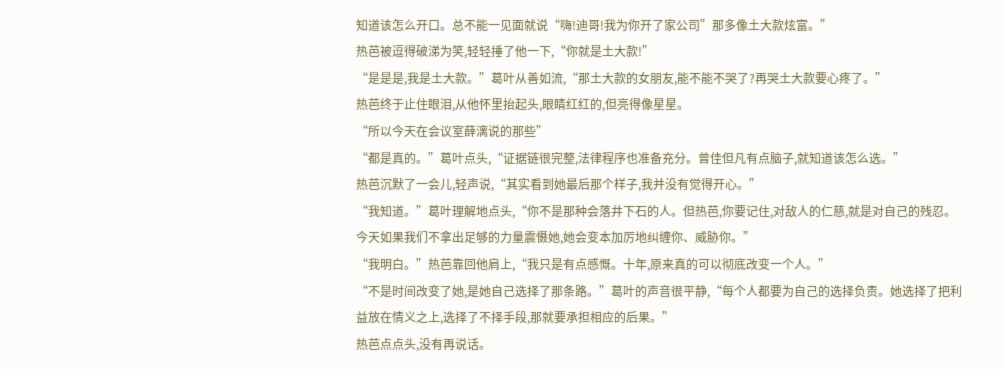知道该怎么开口。总不能一见面就说“嗨!迪哥!我为你开了家公司”那多像土大款炫富。”
热芭被逗得破涕为笑,轻轻捶了他一下,“你就是土大款!”
“是是是,我是土大款。”葛叶从善如流,“那土大款的女朋友,能不能不哭了?再哭土大款要心疼了。”
热芭终于止住眼泪,从他怀里抬起头,眼睛红红的,但亮得像星星。
“所以今天在会议室薛漓说的那些”
“都是真的。”葛叶点头,“证据链很完整,法律程序也准备充分。曾佳但凡有点脑子,就知道该怎么选。”
热芭沉默了一会儿,轻声说,“其实看到她最后那个样子,我并没有觉得开心。”
“我知道。”葛叶理解地点头,“你不是那种会落井下石的人。但热芭,你要记住,对敌人的仁慈,就是对自己的残忍。今天如果我们不拿出足够的力量震慑她,她会变本加厉地纠缠你、威胁你。”
“我明白。”热芭靠回他肩上,“我只是有点感慨。十年,原来真的可以彻底改变一个人。”
“不是时间改变了她,是她自己选择了那条路。”葛叶的声音很平静,“每个人都要为自己的选择负责。她选择了把利益放在情义之上,选择了不择手段,那就要承担相应的后果。”
热芭点点头,没有再说话。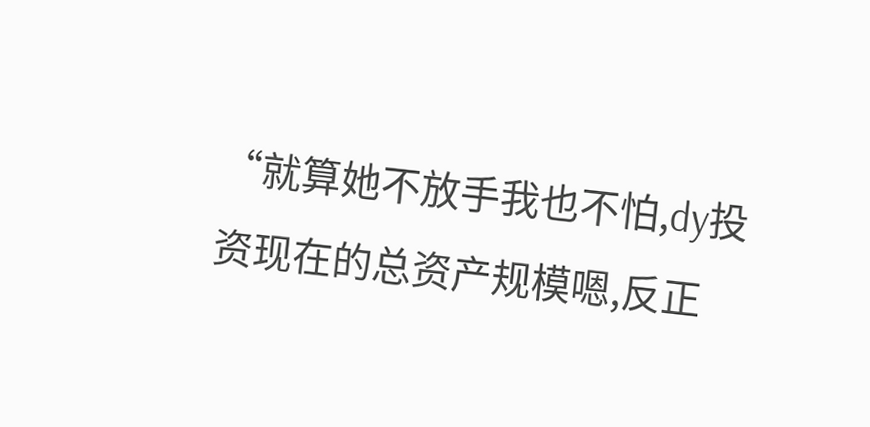“就算她不放手我也不怕,dy投资现在的总资产规模嗯,反正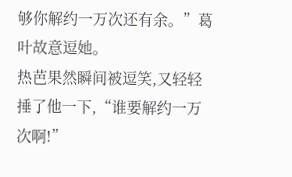够你解约一万次还有余。”葛叶故意逗她。
热芭果然瞬间被逗笑,又轻轻捶了他一下,“谁要解约一万次啊!”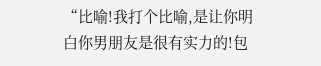“比喻!我打个比喻,是让你明白你男朋友是很有实力的!包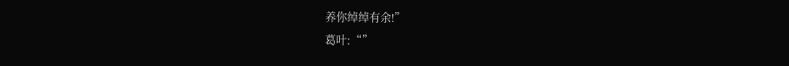养你绰绰有余!”
葛叶:“”